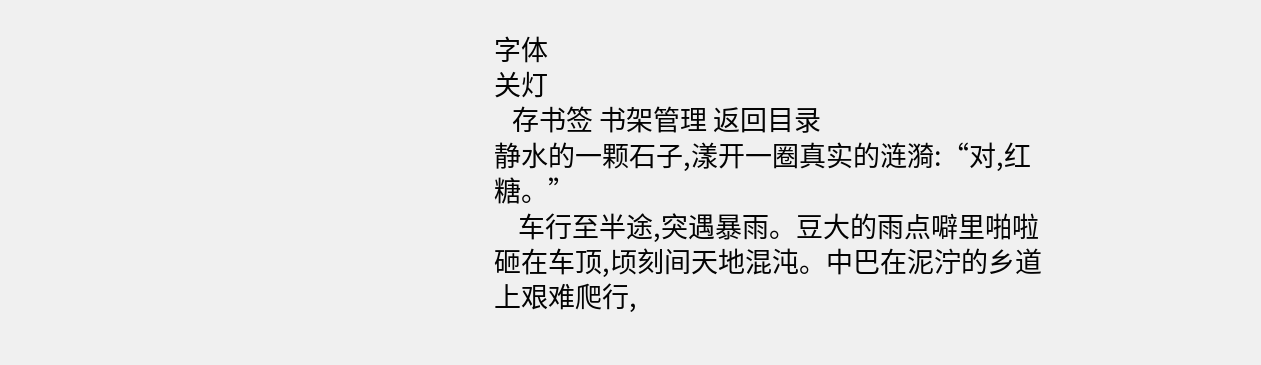字体
关灯
   存书签 书架管理 返回目录
静水的一颗石子,漾开一圈真实的涟漪:“对,红糖。”
    车行至半途,突遇暴雨。豆大的雨点噼里啪啦砸在车顶,顷刻间天地混沌。中巴在泥泞的乡道上艰难爬行,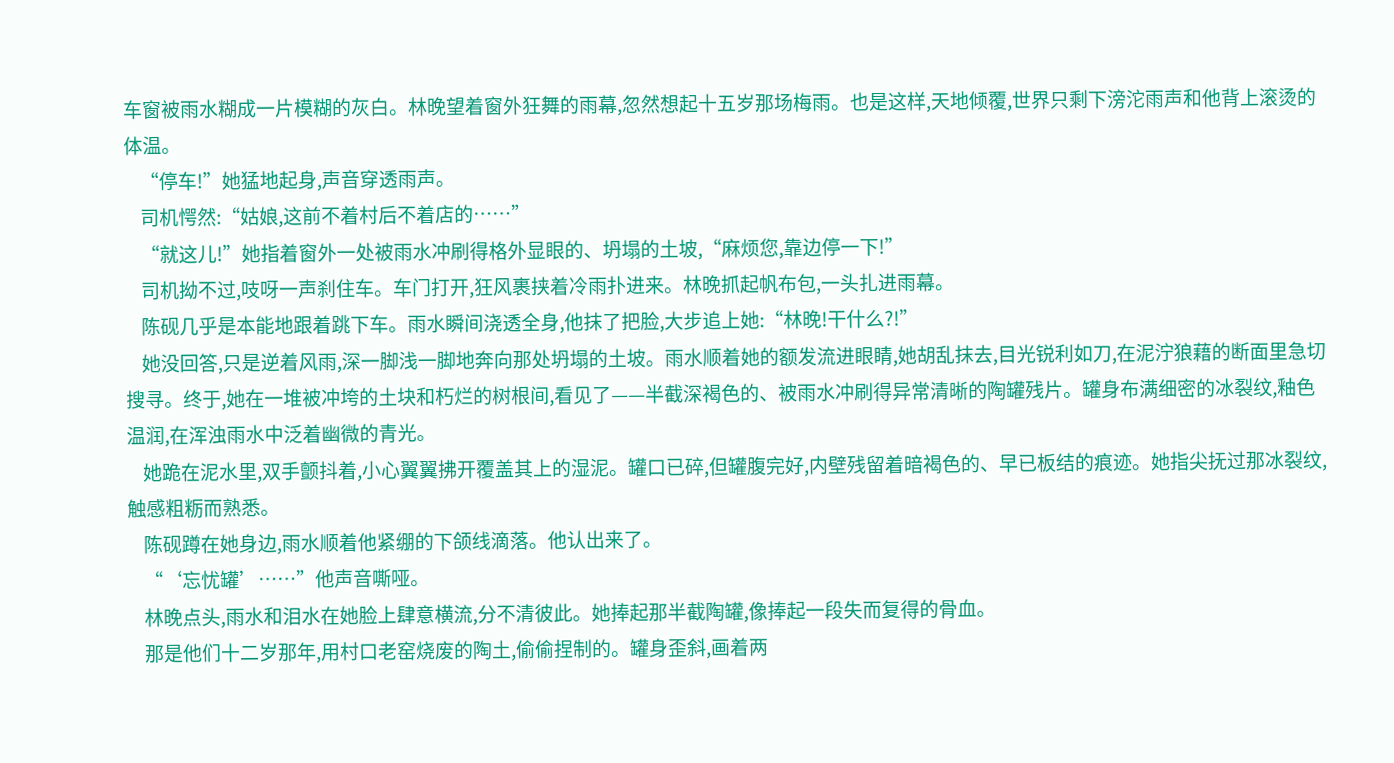车窗被雨水糊成一片模糊的灰白。林晚望着窗外狂舞的雨幕,忽然想起十五岁那场梅雨。也是这样,天地倾覆,世界只剩下滂沱雨声和他背上滚烫的体温。
    “停车!”她猛地起身,声音穿透雨声。
    司机愕然:“姑娘,这前不着村后不着店的……”
    “就这儿!”她指着窗外一处被雨水冲刷得格外显眼的、坍塌的土坡,“麻烦您,靠边停一下!”
    司机拗不过,吱呀一声刹住车。车门打开,狂风裹挟着冷雨扑进来。林晚抓起帆布包,一头扎进雨幕。
    陈砚几乎是本能地跟着跳下车。雨水瞬间浇透全身,他抹了把脸,大步追上她:“林晚!干什么?!”
    她没回答,只是逆着风雨,深一脚浅一脚地奔向那处坍塌的土坡。雨水顺着她的额发流进眼睛,她胡乱抹去,目光锐利如刀,在泥泞狼藉的断面里急切搜寻。终于,她在一堆被冲垮的土块和朽烂的树根间,看见了——半截深褐色的、被雨水冲刷得异常清晰的陶罐残片。罐身布满细密的冰裂纹,釉色温润,在浑浊雨水中泛着幽微的青光。
    她跪在泥水里,双手颤抖着,小心翼翼拂开覆盖其上的湿泥。罐口已碎,但罐腹完好,内壁残留着暗褐色的、早已板结的痕迹。她指尖抚过那冰裂纹,触感粗粝而熟悉。
    陈砚蹲在她身边,雨水顺着他紧绷的下颌线滴落。他认出来了。
    “‘忘忧罐’……”他声音嘶哑。
    林晚点头,雨水和泪水在她脸上肆意横流,分不清彼此。她捧起那半截陶罐,像捧起一段失而复得的骨血。
    那是他们十二岁那年,用村口老窑烧废的陶土,偷偷捏制的。罐身歪斜,画着两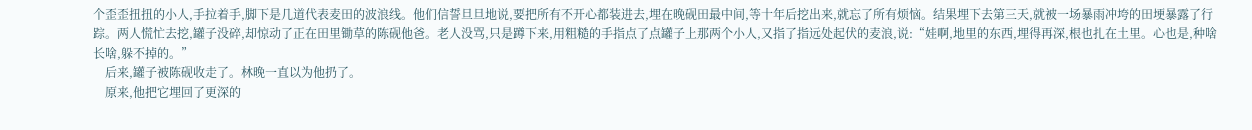个歪歪扭扭的小人,手拉着手,脚下是几道代表麦田的波浪线。他们信誓旦旦地说,要把所有不开心都装进去,埋在晚砚田最中间,等十年后挖出来,就忘了所有烦恼。结果埋下去第三天,就被一场暴雨冲垮的田埂暴露了行踪。两人慌忙去挖,罐子没碎,却惊动了正在田里锄草的陈砚他爸。老人没骂,只是蹲下来,用粗糙的手指点了点罐子上那两个小人,又指了指远处起伏的麦浪,说:“娃啊,地里的东西,埋得再深,根也扎在土里。心也是,种啥长啥,躲不掉的。”
    后来,罐子被陈砚收走了。林晚一直以为他扔了。
    原来,他把它埋回了更深的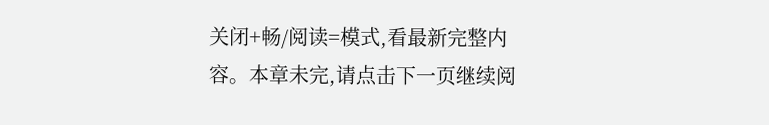关闭+畅/阅读=模式,看最新完整内容。本章未完,请点击下一页继续阅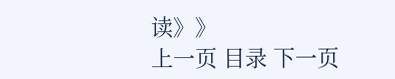读》》
上一页 目录 下一页